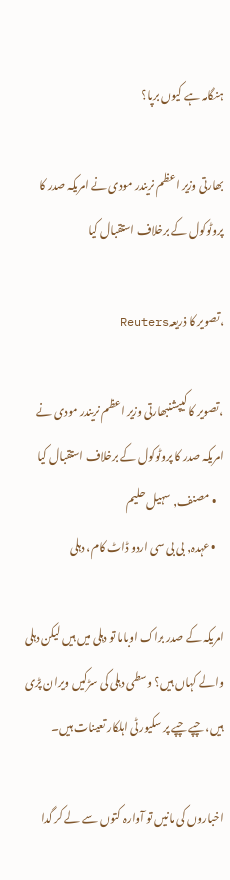ہنگامہ ہے کیوں برپا؟

بھارتی وزیر اعظم نریندر مودی نے امریکہ صدر کا پروٹوکول کے برخلاف استقبال کیا

،تصویر کا ذریعہReuters

،تصویر کا کیپشنبھارتی وزیر اعظم نریندر مودی نے امریکہ صدر کا پروٹوکول کے برخلاف استقبال کیا
    • مصنف, سہیل حلیم
    • عہدہ, بی بی سی اردو ڈاٹ کام، دہلی

امریکہ کے صدر براک اوباما تو دہلی میں ہیں لیکن دہلی والے کہاں ہیں؟ وسطی دہلی کی سڑکیں ویران پڑی ہیں، چپے چپے پر سکیورٹی اہلکار تعینات ہیں۔

اخباروں کی مانیں تو آوارہ کتوں سے لے کر گدا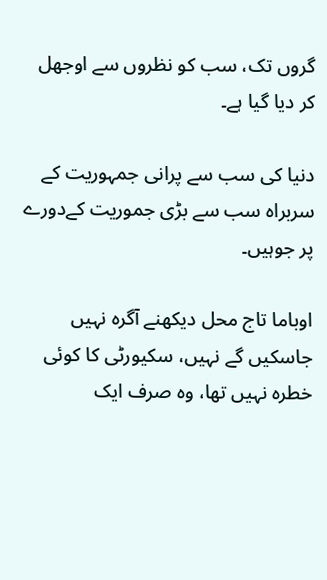گروں تک، سب کو نظروں سے اوجھل کر دیا گیا ہے۔

دنیا کی سب سے پرانی جمہوریت کے سربراہ سب سے بڑی جموریت کےدورے پر جوہیں۔

اوباما تاج محل دیکھنے آگرہ نہیں جاسکیں گے نہیں، سکیورٹی کا کوئی خطرہ نہیں تھا، وہ صرف ایک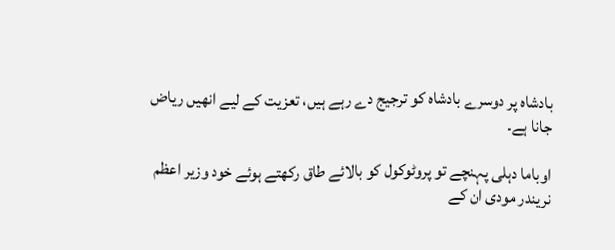بادشاہ پر دوسرے بادشاہ کو ترجیج دے رہے ہیں، تعزیت کے لیے انھیں ریاض جانا ہے۔

اوباما دہلی پہنچے تو پروٹوکول کو بالائے طاق رکھتے ہوئے خود وزیر اعظم نریندر مودی ان کے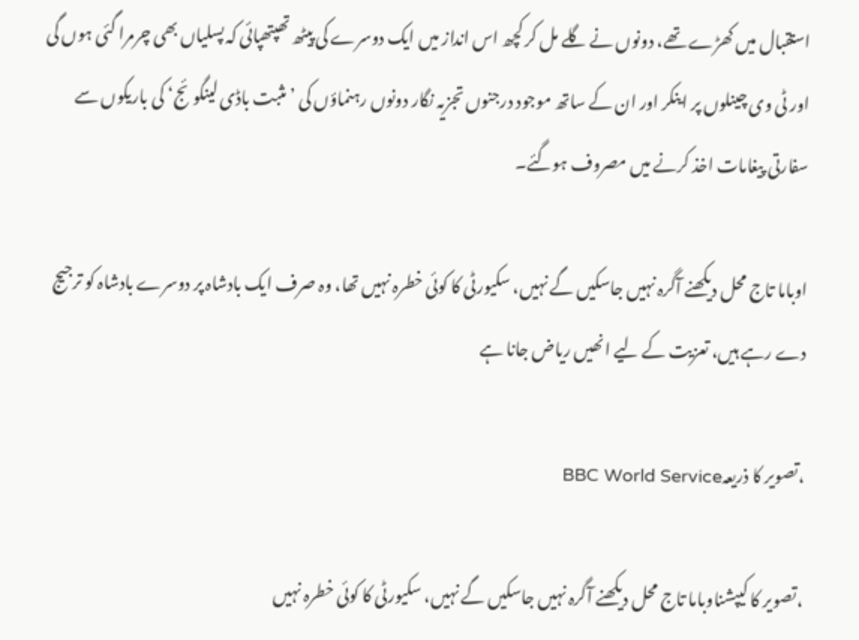استقبال میں کھڑے تھے، دونوں نے گلے مل کر کچھ اس انداز میں ایک دوسرے کی پیٹھ تھپتھپائی کہ پسلیاں بھی چرمرا گئی ہوں گی اور ٹی وی چینلوں پر اینکر اور ان کے ساتھ موجود درجنوں تجزیہ نگار دونوں رہنماؤں کی ’مثبت باڈی لینگوئج‘ کی باریکوں سے سفارتی پیغامات اخذ کرنے میں مصروف ہوگئے۔

اوباما تاج محل دیکھنے آگرہ نہیں جاسکیں گے نہیں، سکیورٹی کا کوئی خطرہ نہیں تھا، وہ صرف ایک بادشاہ پر دوسرے بادشاہ کو ترجیج دے رہے ہیں، تعزیت کے لیے انھیں ریاض جانا ہے

،تصویر کا ذریعہBBC World Service

،تصویر کا کیپشناوباما تاج محل دیکھنے آگرہ نہیں جاسکیں گے نہیں، سکیورٹی کا کوئی خطرہ نہیں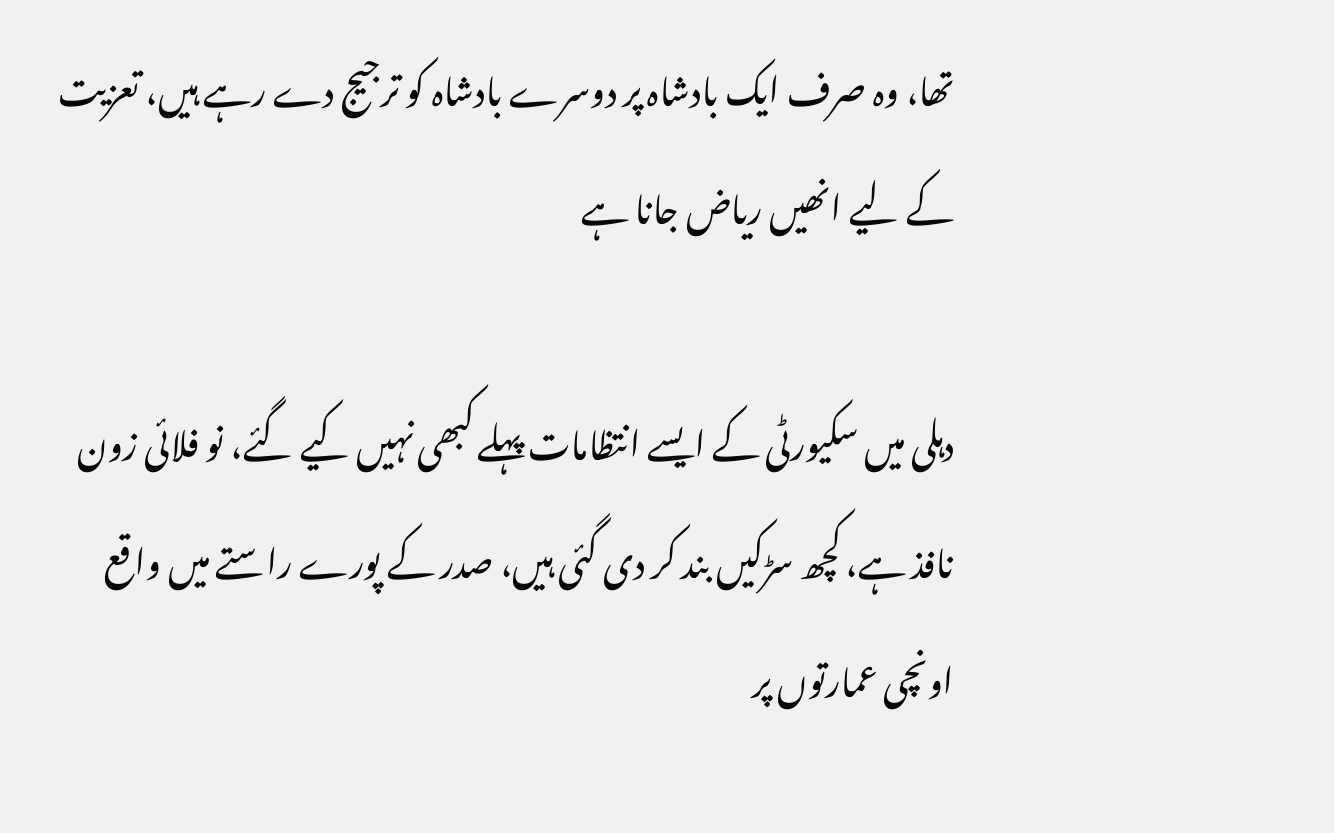تھا، وہ صرف ایک بادشاہ پر دوسرے بادشاہ کو ترجیج دے رہے ہیں، تعزیت کے لیے انھیں ریاض جانا ہے

دہلی میں سکیورٹی کے ایسے انتظامات پہلے کبھی نہیں کیے گئے، نو فلائی زون نافذ ہے، کچھ سڑکیں بند کر دی گئی ہیں، صدر کے پورے راستے میں واقع اونچی عمارتوں پر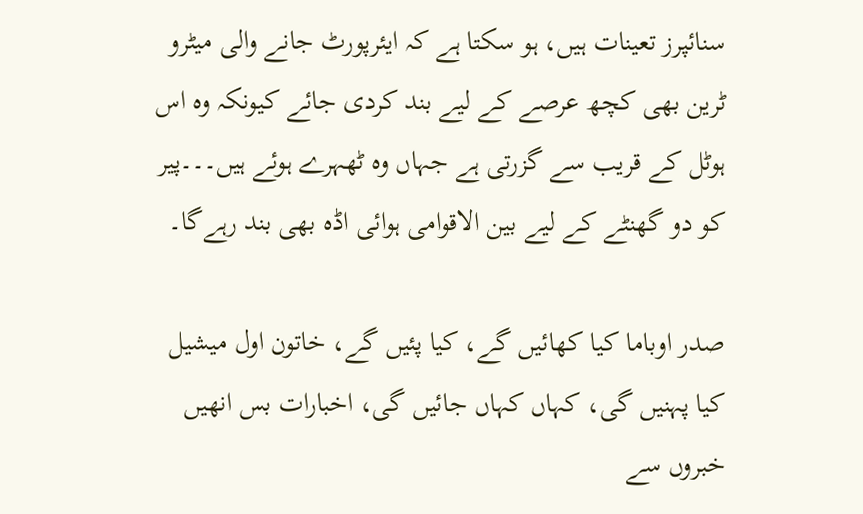سنائپرز تعینات ہیں، ہو سکتا ہے کہ ایئرپورٹ جانے والی میٹرو ٹرین بھی کچھ عرصے کے لیے بند کردی جائے کیونکہ وہ اس ہوٹل کے قریب سے گزرتی ہے جہاں وہ ٹھہرے ہوئے ہیں۔۔۔پیر کو دو گھنٹے کے لیے بین الاقوامی ہوائی اڈہ بھی بند رہےگا۔

صدر اوباما کیا کھائیں گے، کیا پئیں گے، خاتون اول میشیل کیا پہنیں گی، کہاں کہاں جائیں گی، اخبارات بس انھیں خبروں سے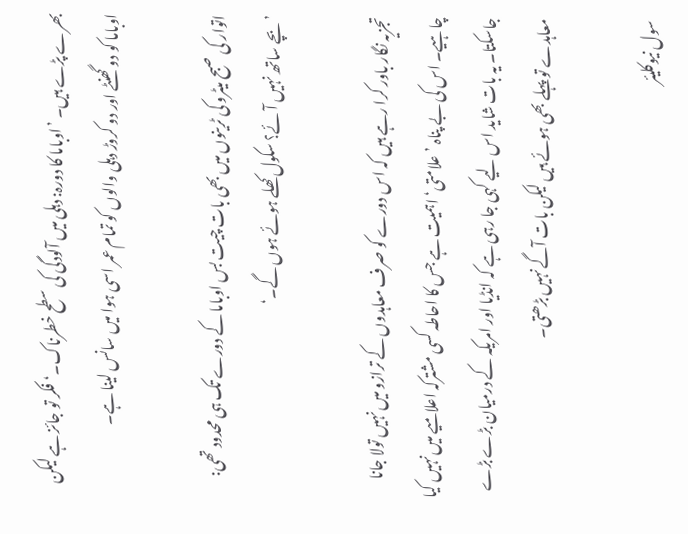بھرے پڑے ہیں۔ ’اوباما کا دورہ: دہلی میں آلودگی کی سطح خطرناک۔‘ فکر تو جائز ہے لیکن اوباما کو دو گھنٹے اور دو کروڑ دہلی والوں کو تمام عمر اسی ہوا میں سانس لینا ہے۔

اتوار کی صبح میٹرو کی ٹرینوں میں بھی بات چیت بس اوباما کے دورے تک ہی محدود تھی: ’بچے ساتھ نہیں آئے؟ سکول کھلے ہوئے ہوں گے۔‘

تجزیہ نگار باور کرا رہے ہیں کہ اس دورے کو صرف معاہدوں کے ترازو میں نہیں تولا جانا چاہیے۔ اس کی بے پناہ ’علامتی‘ اہمیت ہے جس کا احاطہ کسی مشترکہ اعلامیے میں نہیں کیا جاسکتا۔ یہ بات شاید اس لیے کہی جا رہی ہے کہ انڈیا اور امریکہ کے درمیان بڑے بڑے معاہدے تو پہلے بھی ہوئے ہیں لیکن بات آگے نہیں بڑھتی۔

سول نیوکلیئر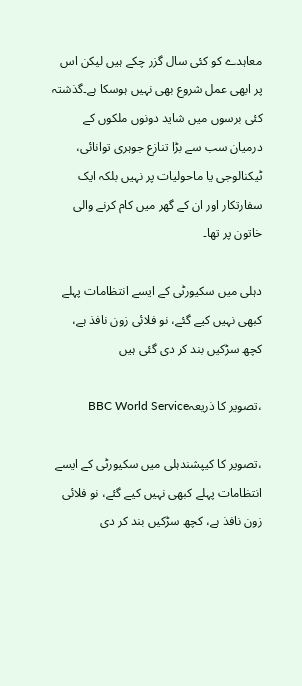معاہدے کو کئی سال گزر چکے ہیں لیکن اس پر ابھی عمل شروع بھی نہیں ہوسکا ہے۔گذشتہ کئی برسوں میں شاید دونوں ملکوں کے درمیان سب سے بڑا تنازع جوہری توانائی، ٹیکنالوجی یا ماحولیات پر نہیں بلکہ ایک سفارتکار اور ان کے گھر میں کام کرنے والی خاتون پر تھا۔

دہلی میں سکیورٹی کے ایسے انتظامات پہلے کبھی نہیں کیے گئے، نو فلائی زون نافذ ہے، کچھ سڑکیں بند کر دی گئی ہیں

،تصویر کا ذریعہBBC World Service

،تصویر کا کیپشندہلی میں سکیورٹی کے ایسے انتظامات پہلے کبھی نہیں کیے گئے، نو فلائی زون نافذ ہے، کچھ سڑکیں بند کر دی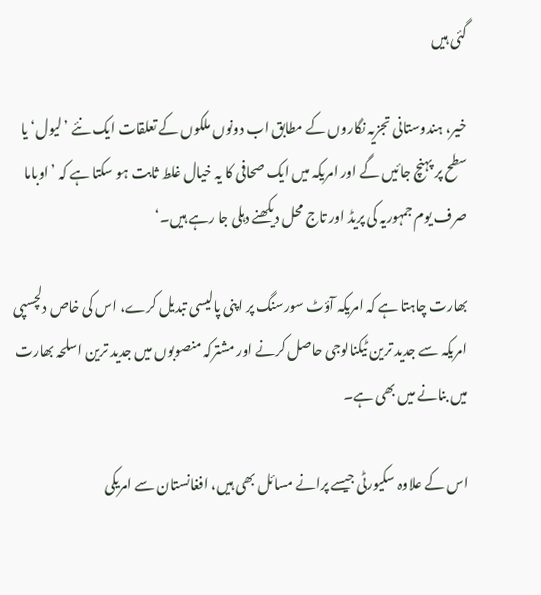گئی ہیں

خیر، ہندوستانی تجزیہ نگاروں کے مطابق اب دونوں ملکوں کے تعلقات ایک نئے ’لیول‘ یا سطح پر پہنچ جائیں گے اور امریکہ میں ایک صحافی کا یہ خیال غلط ثابت ہو سکتا ہے کہ ’اوباما صرف یوم جمہوریہ کی پریڈ اور تاج محل دیکھنے دہلی جا رہے ہیں۔‘

بھارت چاہتا ہے کہ امریکہ آؤٹ سورسنگ پر اپنی پالیسی تبدیل کرے، اس کی خاص دلچسپی امریکہ سے جدید ترین ٹیکنالوجی حاصل کرنے اور مشترکہ منصوبوں میں جدید ترین اسلحہ بھارت میں بنانے میں بھی ہے۔

اس کے علاوہ سکیورٹی جیسے پرانے مسائل بھی ہیں، افغانستان سے امریکی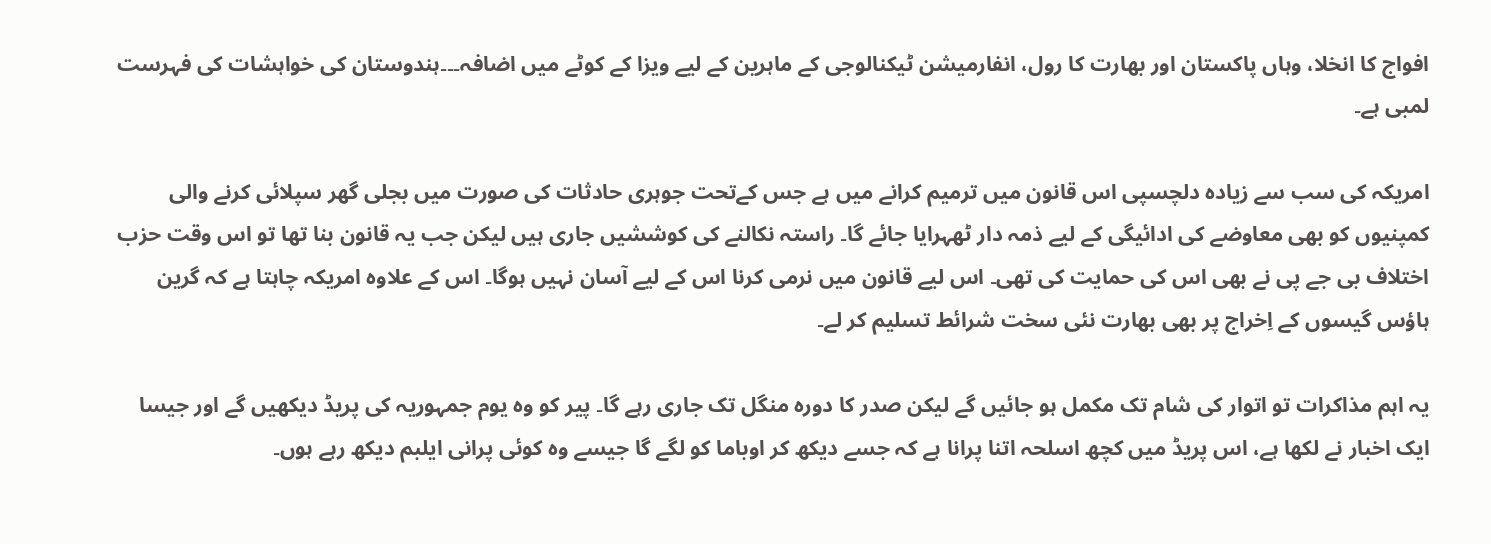افواج کا انخلا، وہاں پاکستان اور بھارت کا رول، انفارمیشن ٹیکنالوجی کے ماہرین کے لیے ویزا کے کوٹے میں اضافہ۔۔۔ہندوستان کی خواہشات کی فہرست لمبی ہے۔

امریکہ کی سب سے زیادہ دلچسپی اس قانون میں ترمیم کرانے میں ہے جس کےتحت جوہری حادثات کی صورت میں بجلی گھر سپلائی کرنے والی کمپنیوں کو بھی معاوضے کی ادائیگی کے لیے ذمہ دار ٹھہرایا جائے گا۔ راستہ نکالنے کی کوششیں جاری ہیں لیکن جب یہ قانون بنا تھا تو اس وقت حزب اختلاف بی جے پی نے بھی اس کی حمایت کی تھی۔ اس لیے قانون میں نرمی کرنا اس کے لیے آسان نہیں ہوگا۔ اس کے علاوہ امریکہ چاہتا ہے کہ گرین ہاؤس گیسوں کے اِخراج پر بھی بھارت نئی سخت شرائط تسلیم کر لے۔

یہ اہم مذاکرات تو اتوار کی شام تک مکمل ہو جائیں گے لیکن صدر کا دورہ منگل تک جاری رہے گا۔ پیر کو وہ یوم جمہوریہ کی پریڈ دیکھیں گے اور جیسا ایک اخبار نے لکھا ہے، اس پریڈ میں کچھ اسلحہ اتنا پرانا ہے کہ جسے دیکھ کر اوباما کو لگے گا جیسے وہ کوئی پرانی ایلبم دیکھ رہے ہوں۔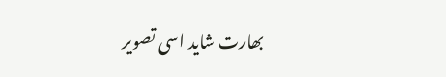بھارت شاید اسی تصویر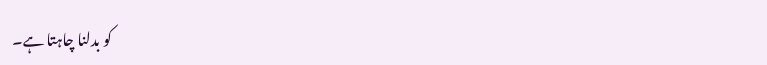کو بدلنا چاہتا ہے۔